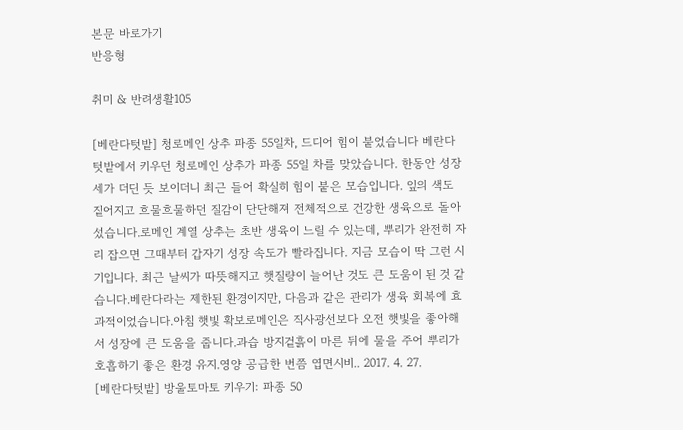본문 바로가기
반응형

취미 & 반려생활105

[베란다텃밭] 청로메인 상추 파종 55일차, 드디어 힘이 붙었습니다 베란다 텃밭에서 키우던 청로메인 상추가 파종 55일 차를 맞았습니다. 한동안 성장세가 더딘 듯 보이더니 최근 들어 확실히 힘이 붙은 모습입니다. 잎의 색도 짙어지고 흐물흐물하던 질감이 단단해져 전체적으로 건강한 생육으로 돌아섰습니다.로메인 계열 상추는 초반 생육이 느릴 수 있는데, 뿌리가 완전히 자리 잡으면 그때부터 갑자기 성장 속도가 빨라집니다. 지금 모습이 딱 그런 시기입니다. 최근 날씨가 따뜻해지고 햇질량이 늘어난 것도 큰 도움이 된 것 같습니다.베란다라는 제한된 환경이지만, 다음과 같은 관리가 생육 회복에 효과적이었습니다.아침 햇빛 확보로메인은 직사광선보다 오전 햇빛을 좋아해서 성장에 큰 도움을 줍니다.과습 방지겉흙이 마른 뒤에 물을 주어 뿌리가 호흡하기 좋은 환경 유지.영양 공급한 번쯤 엽면시비.. 2017. 4. 27.
[베란다텃밭] 방울토마토 키우기: 파종 50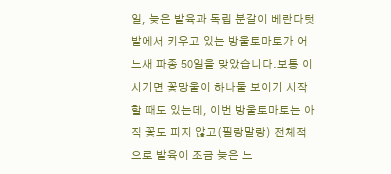일, 늦은 발육과 독립 분갈이 베란다텃밭에서 키우고 있는 방울토마토가 어느새 파종 50일을 맞았습니다.보통 이 시기면 꽃망울이 하나둘 보이기 시작할 때도 있는데, 이번 방울토마토는 아직 꽃도 피지 않고(필랑말랑) 전체적으로 발육이 조금 늦은 느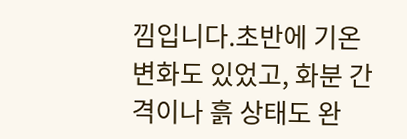낌입니다.초반에 기온 변화도 있었고, 화분 간격이나 흙 상태도 완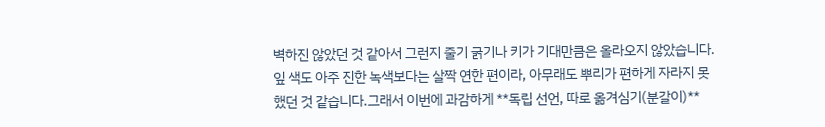벽하진 않았던 것 같아서 그런지 줄기 굵기나 키가 기대만큼은 올라오지 않았습니다. 잎 색도 아주 진한 녹색보다는 살짝 연한 편이라, 아무래도 뿌리가 편하게 자라지 못했던 것 같습니다.그래서 이번에 과감하게 **독립 선언, 따로 옮겨심기(분갈이)**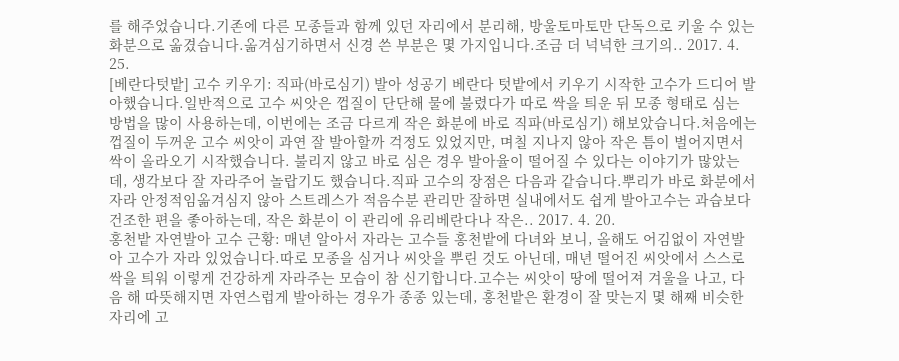를 해주었습니다.기존에 다른 모종들과 함께 있던 자리에서 분리해, 방울토마토만 단독으로 키울 수 있는 화분으로 옮겼습니다.옮겨심기하면서 신경 쓴 부분은 몇 가지입니다.조금 더 넉넉한 크기의.. 2017. 4. 25.
[베란다텃밭] 고수 키우기: 직파(바로심기) 발아 성공기 베란다 텃밭에서 키우기 시작한 고수가 드디어 발아했습니다.일반적으로 고수 씨앗은 껍질이 단단해 물에 불렸다가 따로 싹을 틔운 뒤 모종 형태로 심는 방법을 많이 사용하는데, 이번에는 조금 다르게 작은 화분에 바로 직파(바로심기) 해보았습니다.처음에는 껍질이 두꺼운 고수 씨앗이 과연 잘 발아할까 걱정도 있었지만, 며칠 지나지 않아 작은 틈이 벌어지면서 싹이 올라오기 시작했습니다. 불리지 않고 바로 심은 경우 발아율이 떨어질 수 있다는 이야기가 많았는데, 생각보다 잘 자라주어 놀랍기도 했습니다.직파 고수의 장점은 다음과 같습니다.뿌리가 바로 화분에서 자라 안정적임옮겨심지 않아 스트레스가 적음수분 관리만 잘하면 실내에서도 쉽게 발아고수는 과습보다 건조한 편을 좋아하는데, 작은 화분이 이 관리에 유리베란다나 작은.. 2017. 4. 20.
홍천밭 자연발아 고수 근황: 매년 알아서 자라는 고수들 홍천밭에 다녀와 보니, 올해도 어김없이 자연발아 고수가 자라 있었습니다.따로 모종을 심거나 씨앗을 뿌린 것도 아닌데, 매년 떨어진 씨앗에서 스스로 싹을 틔워 이렇게 건강하게 자라주는 모습이 참 신기합니다.고수는 씨앗이 땅에 떨어져 겨울을 나고, 다음 해 따뜻해지면 자연스럽게 발아하는 경우가 종종 있는데, 홍천밭은 환경이 잘 맞는지 몇 해째 비슷한 자리에 고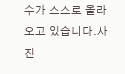수가 스스로 올라오고 있습니다.사진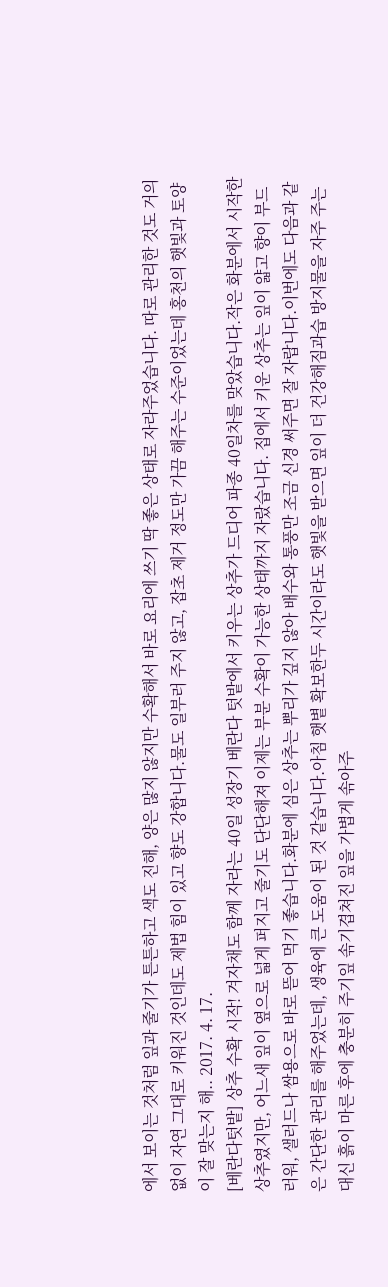에서 보이는 것처럼 잎과 줄기가 튼튼하고 색도 진해, 양은 많지 않지만 수확해서 바로 요리에 쓰기 딱 좋은 상태로 자라주었습니다. 따로 관리한 것도 거의 없이 자연 그대로 키워진 것인데도 제법 힘이 있고 향도 강합니다.물도 일부러 주지 않고, 잡초 제거 정도만 가끔 해주는 수준이었는데 홍천의 햇빛과 토양이 잘 맞는지 해.. 2017. 4. 17.
[베란다텃밭] 상추 수확 시작! 겨자채도 함께 자라는 40일 성장기 베란다 텃밭에서 키우는 상추가 드디어 파종 40일차를 맞았습니다.작은 화분에서 시작한 상추였지만, 어느새 잎이 옆으로 넓게 퍼지고 줄기도 단단해져 이제는 부분 수확이 가능한 상태까지 자랐습니다. 집에서 키운 상추는 잎이 얇고 향이 부드러워, 샐러드나 쌈용으로 바로 뜯어 먹기 좋습니다.화분에 심은 상추는 뿌리가 깊지 않아 배수와 통풍만 조금 신경 써주면 잘 자랍니다.이번에도 다음과 같은 간단한 관리를 해주었는데, 생육에 큰 도움이 된 것 같습니다.아침 햇볕 확보한두 시간이라도 햇빛을 받으면 잎이 더 건강해짐과습 방지물을 자주 주는 대신 흙이 마른 후에 충분히 주기잎 솎기겹쳐진 잎을 가볍게 솎아주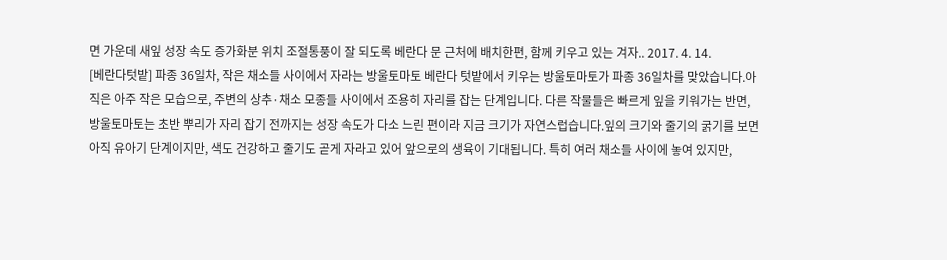면 가운데 새잎 성장 속도 증가화분 위치 조절통풍이 잘 되도록 베란다 문 근처에 배치한편, 함께 키우고 있는 겨자.. 2017. 4. 14.
[베란다텃밭] 파종 36일차, 작은 채소들 사이에서 자라는 방울토마토 베란다 텃밭에서 키우는 방울토마토가 파종 36일차를 맞았습니다.아직은 아주 작은 모습으로, 주변의 상추·채소 모종들 사이에서 조용히 자리를 잡는 단계입니다. 다른 작물들은 빠르게 잎을 키워가는 반면, 방울토마토는 초반 뿌리가 자리 잡기 전까지는 성장 속도가 다소 느린 편이라 지금 크기가 자연스럽습니다.잎의 크기와 줄기의 굵기를 보면 아직 유아기 단계이지만, 색도 건강하고 줄기도 곧게 자라고 있어 앞으로의 생육이 기대됩니다. 특히 여러 채소들 사이에 놓여 있지만,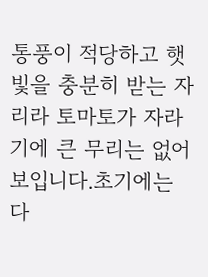통풍이 적당하고 햇빛을 충분히 받는 자리라 토마토가 자라기에 큰 무리는 없어 보입니다.초기에는 다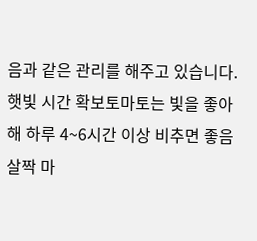음과 같은 관리를 해주고 있습니다.햇빛 시간 확보토마토는 빛을 좋아해 하루 4~6시간 이상 비추면 좋음살짝 마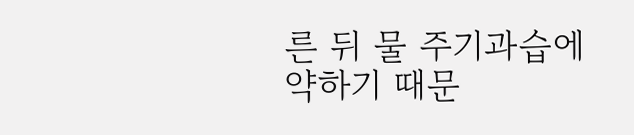른 뒤 물 주기과습에 약하기 때문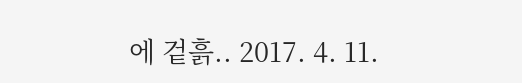에 겉흙.. 2017. 4. 11.